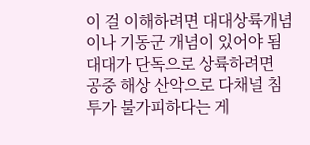이 걸 이해하려면 대대상륙개념이나 기동군 개념이 있어야 됨
대대가 단독으로 상륙하려면
공중 해상 산악으로 다채널 침투가 불가피하다는 게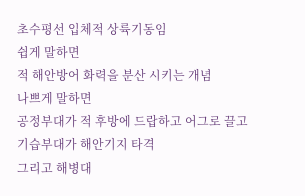초수평선 입체적 상륙기동임
쉽게 말하면
적 해안방어 화력을 분산 시키는 개념
나쁘게 말하면
공정부대가 적 후방에 드랍하고 어그로 끌고
기습부대가 해안기지 타격
그리고 해병대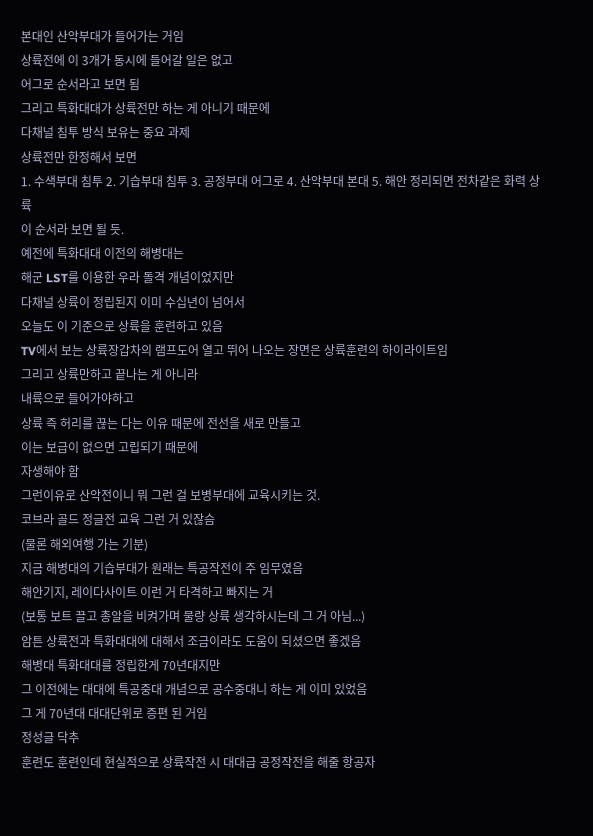본대인 산악부대가 들어가는 거임
상륙전에 이 3개가 동시에 들어갈 일은 없고
어그로 순서라고 보면 됨
그리고 특화대대가 상륙전만 하는 게 아니기 때문에
다채널 침투 방식 보유는 중요 과제
상륙전만 한정해서 보면
1. 수색부대 침투 2. 기습부대 침투 3. 공정부대 어그로 4. 산악부대 본대 5. 해안 정리되면 전차같은 화력 상륙
이 순서라 보면 될 듯.
예전에 특화대대 이전의 해병대는
해군 LST를 이용한 우라 돌격 개념이었지만
다채널 상륙이 정립된지 이미 수십년이 넘어서
오늘도 이 기준으로 상륙을 훈련하고 있음
TV에서 보는 상륙장갑차의 램프도어 열고 뛰어 나오는 장면은 상륙훈련의 하이라이트임
그리고 상륙만하고 끝나는 게 아니라
내륙으로 들어가야하고
상륙 즉 허리를 끊는 다는 이유 때문에 전선을 새로 만들고
이는 보급이 없으면 고립되기 때문에
자생해야 함
그런이유로 산악전이니 뭐 그런 걸 보병부대에 교육시키는 것.
코브라 골드 정글전 교육 그런 거 있잖슴
(물론 해외여행 가는 기분)
지금 해병대의 기습부대가 원래는 특공작전이 주 임무였음
해안기지, 레이다사이트 이런 거 타격하고 빠지는 거
(보통 보트 끌고 총알을 비켜가며 물량 상륙 생각하시는데 그 거 아님...)
암튼 상륙전과 특화대대에 대해서 조금이라도 도움이 되셨으면 좋겠음
해병대 특화대대를 정립한게 70년대지만
그 이전에는 대대에 특공중대 개념으로 공수중대니 하는 게 이미 있었음
그 게 70년대 대대단위로 증편 된 거임
정성글 닥추
훈련도 훈련인데 현실적으로 상륙작전 시 대대급 공정작전을 해줄 항공자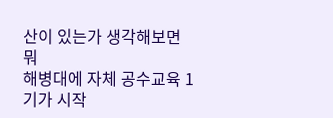산이 있는가 생각해보면 뭐
해병대에 자체 공수교육 1기가 시작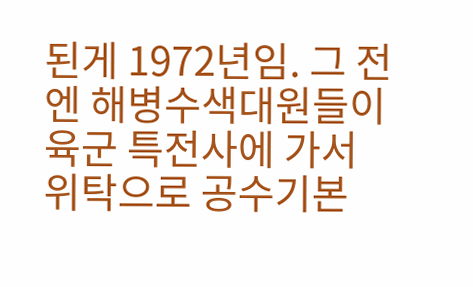된게 1972년임. 그 전엔 해병수색대원들이 육군 특전사에 가서 위탁으로 공수기본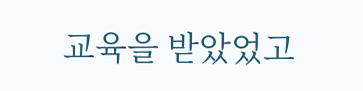교육을 받았었고